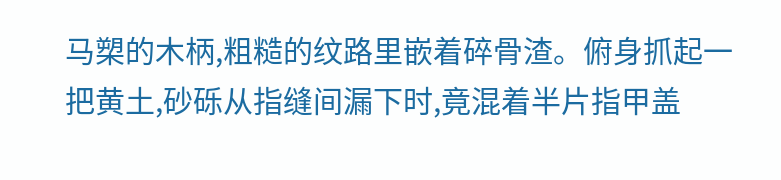马槊的木柄,粗糙的纹路里嵌着碎骨渣。俯身抓起一把黄土,砂砾从指缝间漏下时,竟混着半片指甲盖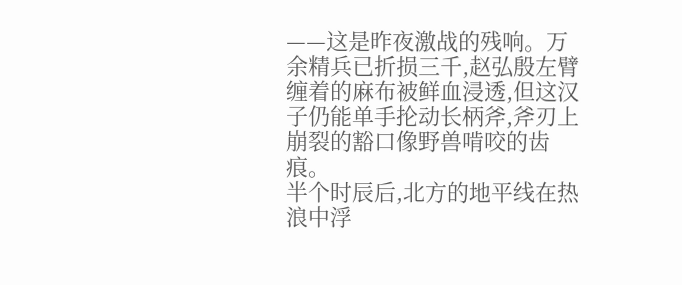——这是昨夜激战的残响。万余精兵已折损三千,赵弘殷左臂缠着的麻布被鲜血浸透,但这汉子仍能单手抡动长柄斧,斧刃上崩裂的豁口像野兽啃咬的齿痕。
半个时辰后,北方的地平线在热浪中浮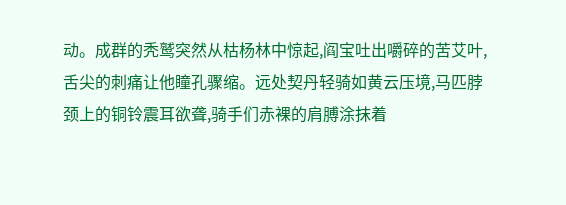动。成群的秃鹫突然从枯杨林中惊起,阎宝吐出嚼碎的苦艾叶,舌尖的刺痛让他瞳孔骤缩。远处契丹轻骑如黄云压境,马匹脖颈上的铜铃震耳欲聋,骑手们赤裸的肩膊涂抹着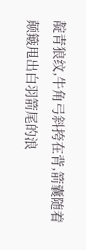靛青狼纹,牛角弓斜挎在背,箭囊随着颠簸甩出白羽箭尾的浪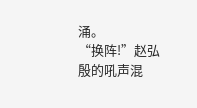涌。
“换阵!”赵弘殷的吼声混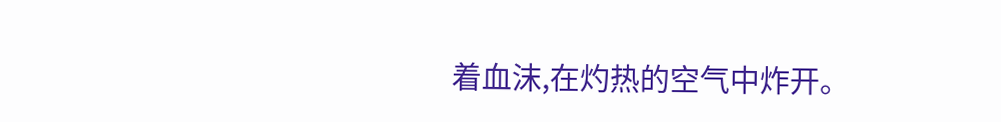着血沫,在灼热的空气中炸开。